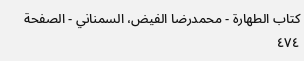كتاب الطهارة - محمدرضا الفيض، السمناني - الصفحة ٤٧٤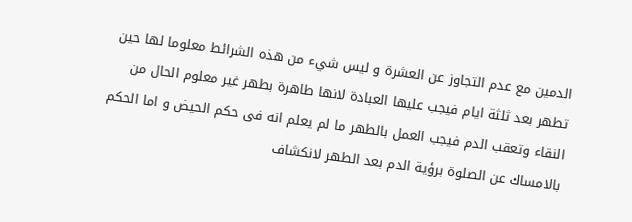الدمين مع عدم التجاوز عن العشرة و ليس شيء من هذه الشرائط معلوما لها حين تطهر بعد ثلثة ايام فيجب عليها العبادة لانها طاهرة بطهر غير معلوم الحال من النقاء وتعقب الدم فيجب العمل بالطهر ما لم يعلم انه فى حكم الحيض و اما الحكم بالامساك عن الصلوة برؤية الدم بعد الطهر لانكشاف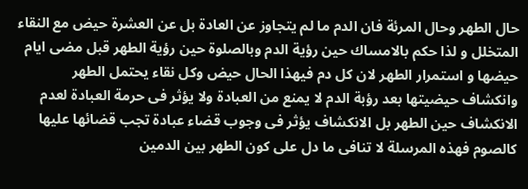حال الطهر وحال المرئة فان الدم ما لم يتجاوز عن العادة بل عن العشرة حيض مع النقاء المتخلل و لذا حكم بالامساك حين رؤية الدم وبالصلوة حين رؤية الطهر قبل مضى ايام حيضها و استمرار الطهر لان كل دم فيهذا الحال حيض وكل نقاء يحتمل الطهر وانكشاف حيضيتها بعد رؤبة الدم لا يمنع من العبادة ولا يؤثر فى حرمة العبادة لعدم الانكشاف حين الطهر بل الانكشاف يؤثر فى وجوب قضاء عبادة تجب قضائها عليها كالصوم فهذه المرسلة لا تنافى ما دل على كون الطهر بين الدمين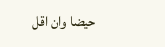حيضا وان اقل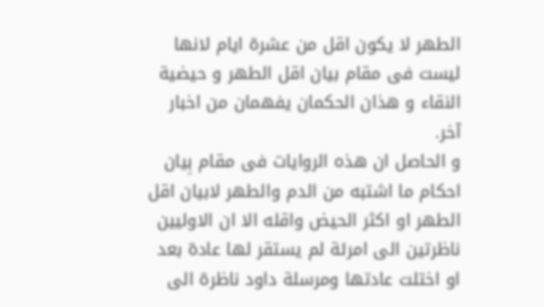الطهر لا يكون اقل من عشرة ايام لانها ليست فى مقام بيان اقل الطهر و حيضية النقاء و هذان الحكمان يفهمان من اخبار آخر.
و الحاصل ان هذه الروايات فى مقام بِیان احكام ما اشتبه من الدم والطهر لابيان اقل الطهر او اكثر الحيض واقله الا ان الاوليين ناظرتين الى امرئة لم يستقر لها عادة بعد او اختلت عادتها ومرسلة داود ناظرة الى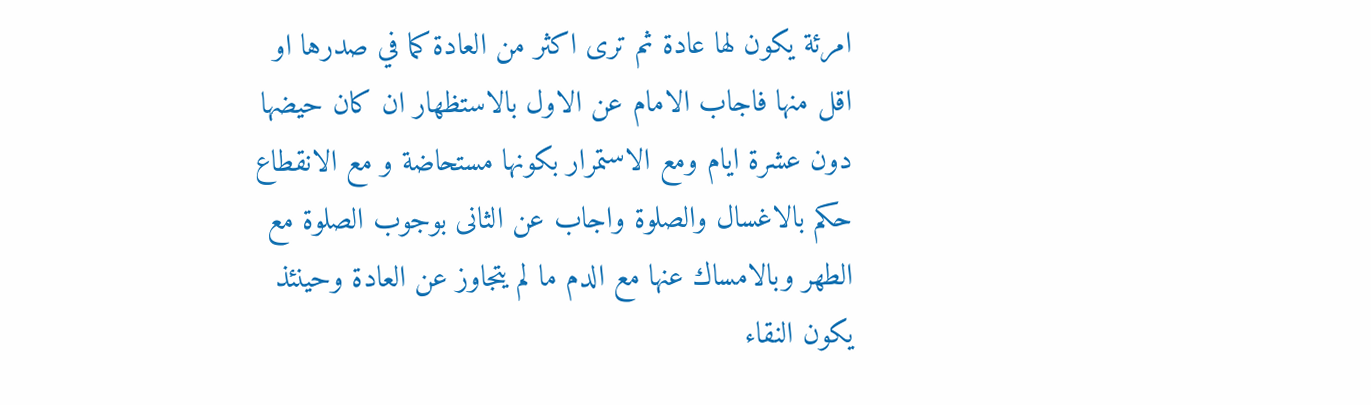امرئة يكون لها عادة ثم ترى اكثر من العادة كما في صدرها او اقل منها فاجاب الامام عن الاول بالاستظهار ان كان حيضها دون عشرة ايام ومع الاستمرار بكونها مستحاضة و مع الانقطاع حكم بالاغسال والصلوة واجاب عن الثانى بوجوب الصلوة مع الطهر وبالامساك عنها مع الدم ما لم يتجاوز عن العادة وحينئذ يكون النقاء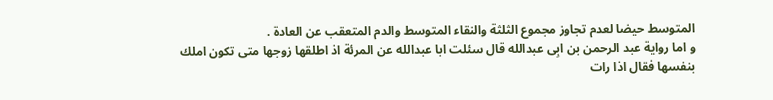المتوسط حيضا لعدم تجاوز مجموع الثلثة والنقاء المتوسط والدم المتعقب عن العادة .
و اما رواية عبد الرحمن بن ابِی عبدالله قال سئلت ابا عبدالله عن المرئة اذ اطلقها زوجها متى تكون املك بنفسها فقال اذا رات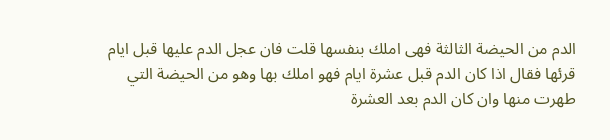الدم من الحيضة الثالثة فهى املك بنفسها قلت فان عجل الدم عليها قبل ايام قرئها فقال اذا كان الدم قبل عشرة ايام فهو املك بها وهو من الحيضة التي طهرت منها وان كان الدم بعد العشرة